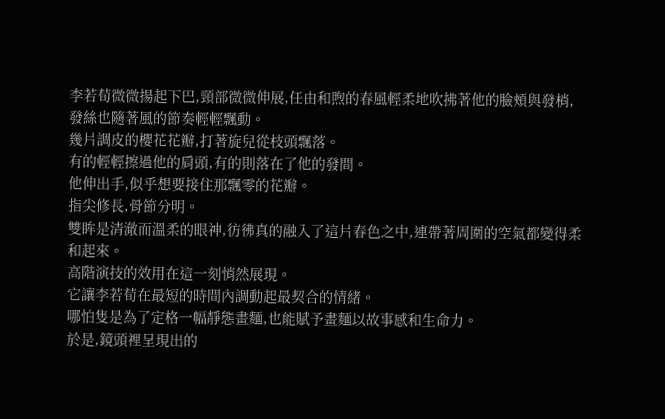李若荀微微揚起下巴,頸部微微伸展,任由和煦的春風輕柔地吹拂著他的臉頰與發梢,發絲也隨著風的節奏輕輕飄動。
幾片調皮的櫻花花瓣,打著旋兒從枝頭飄落。
有的輕輕擦過他的肩頭,有的則落在了他的發間。
他伸出手,似乎想要接住那飄零的花瓣。
指尖修長,骨節分明。
雙眸是清澈而溫柔的眼神,彷彿真的融入了這片春色之中,連帶著周圍的空氣都變得柔和起來。
高階演技的效用在這一刻悄然展現。
它讓李若荀在最短的時間內調動起最契合的情緒。
哪怕隻是為了定格一幅靜態畫麵,也能賦予畫麵以故事感和生命力。
於是,鏡頭裡呈現出的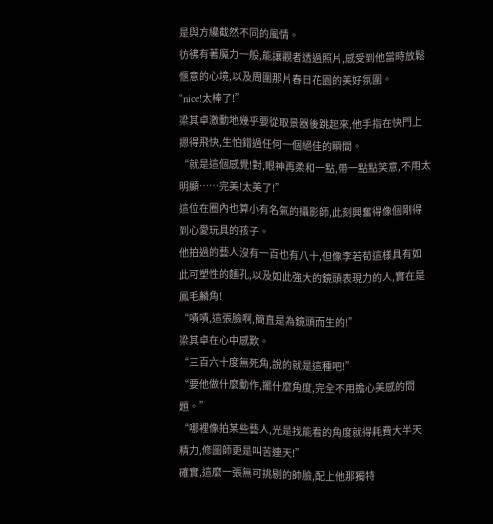是與方纔截然不同的風情。
彷彿有著魔力一般,能讓觀者透過照片,感受到他當時放鬆愜意的心境,以及周圍那片春日花園的美好氛圍。
“nice!太棒了!”
梁其卓激動地幾乎要從取景器後跳起來,他手指在快門上摁得飛快,生怕錯過任何一個絕佳的瞬間。
“就是這個感覺!對,眼神再柔和一點,帶一點點笑意,不用太明顯……完美!太美了!”
這位在圈內也算小有名氣的攝影師,此刻興奮得像個剛得到心愛玩具的孩子。
他拍過的藝人沒有一百也有八十,但像李若荀這樣具有如此可塑性的麵孔,以及如此強大的鏡頭表現力的人,實在是鳳毛麟角!
“嘖嘖,這張臉啊,簡直是為鏡頭而生的!”
梁其卓在心中感歎。
“三百六十度無死角,說的就是這種吧!”
“要他做什麼動作,擺什麼角度,完全不用擔心美感的問題。”
“哪裡像拍某些藝人,光是找能看的角度就得耗費大半天精力,修圖師更是叫苦連天!”
確實,這麼一張無可挑剔的帥臉,配上他那獨特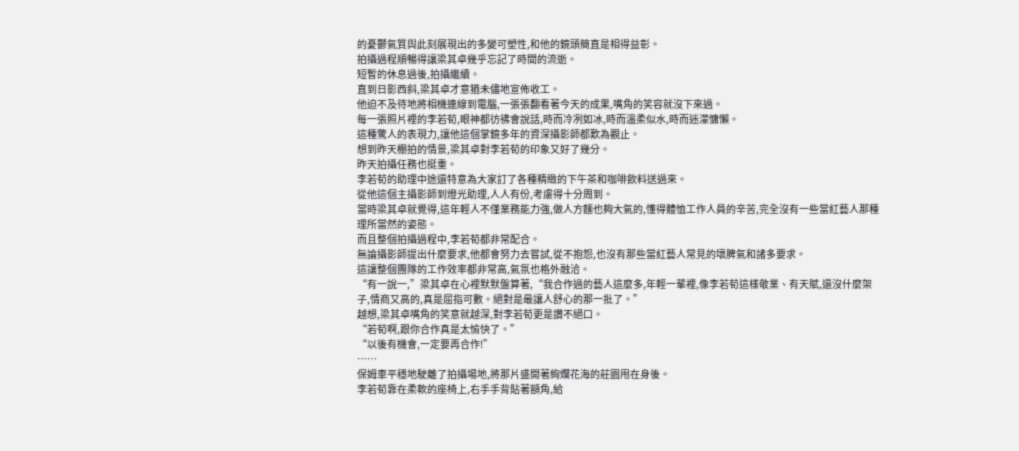的憂鬱氣質與此刻展現出的多變可塑性,和他的鏡頭簡直是相得益彰。
拍攝過程順暢得讓梁其卓幾乎忘記了時間的流逝。
短暫的休息過後,拍攝繼續。
直到日影西斜,梁其卓才意猶未儘地宣佈收工。
他迫不及待地將相機連線到電腦,一張張翻看著今天的成果,嘴角的笑容就沒下來過。
每一張照片裡的李若荀,眼神都彷彿會說話,時而冷冽如冰,時而溫柔似水,時而迷濛慵懶。
這種驚人的表現力,讓他這個掌鏡多年的資深攝影師都歎為觀止。
想到昨天棚拍的情景,梁其卓對李若荀的印象又好了幾分。
昨天拍攝任務也挺重。
李若荀的助理中途還特意為大家訂了各種精緻的下午茶和咖啡飲料送過來。
從他這個主攝影師到燈光助理,人人有份,考慮得十分周到。
當時梁其卓就覺得,這年輕人不僅業務能力強,做人方麵也夠大氣的,懂得體恤工作人員的辛苦,完全沒有一些當紅藝人那種理所當然的姿態。
而且整個拍攝過程中,李若荀都非常配合。
無論攝影師提出什麼要求,他都會努力去嘗試,從不抱怨,也沒有那些當紅藝人常見的壞脾氣和諸多要求。
這讓整個團隊的工作效率都非常高,氣氛也格外融洽。
“有一說一,”梁其卓在心裡默默盤算著,“我合作過的藝人這麼多,年輕一輩裡,像李若荀這樣敬業、有天賦,還沒什麼架子,情商又高的,真是屈指可數。絕對是最讓人舒心的那一批了。”
越想,梁其卓嘴角的笑意就越深,對李若荀更是讚不絕口。
“若荀啊,跟你合作真是太愉快了。”
“以後有機會,一定要再合作!”
……
保姆車平穩地駛離了拍攝場地,將那片盛開著絢爛花海的莊園甩在身後。
李若荀靠在柔軟的座椅上,右手手背貼著額角,給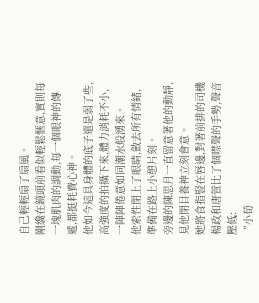自己輕輕扇了扇風。
剛纔在鏡頭前看似輕鬆愜意,實則每一塊肌肉的調動,每一個眼神的傳遞,都挺耗費心神。
他如今這具身體的底子還是弱了些,高強度的拍攝下來,體力消耗不小,一陣陣倦意如同潮水般湧來。
他索性閉上了眼睛,斂去所有情緒,準備在路上小憩片刻。
旁邊的陳思月一直留意著他的動靜,見他閉目養神立刻會意。
她將食指豎在唇邊,對著前排的司機楊政和唐萱比了個噤聲的手勢,聲音壓低:
“小荀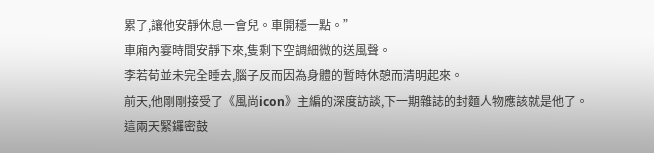累了,讓他安靜休息一會兒。車開穩一點。”
車廂內霎時間安靜下來,隻剩下空調細微的送風聲。
李若荀並未完全睡去,腦子反而因為身體的暫時休憩而清明起來。
前天,他剛剛接受了《風尚icon》主編的深度訪談,下一期雜誌的封麵人物應該就是他了。
這兩天緊鑼密鼓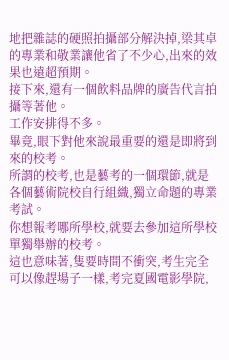地把雜誌的硬照拍攝部分解決掉,梁其卓的專業和敬業讓他省了不少心,出來的效果也遠超預期。
接下來,還有一個飲料品牌的廣告代言拍攝等著他。
工作安排得不多。
畢竟,眼下對他來說最重要的還是即將到來的校考。
所謂的校考,也是藝考的一個環節,就是各個藝術院校自行組織,獨立命題的專業考試。
你想報考哪所學校,就要去參加這所學校單獨舉辦的校考。
這也意味著,隻要時間不衝突,考生完全可以像趕場子一樣,考完夏國電影學院,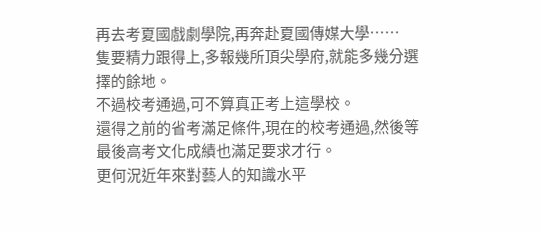再去考夏國戲劇學院,再奔赴夏國傳媒大學……
隻要精力跟得上,多報幾所頂尖學府,就能多幾分選擇的餘地。
不過校考通過,可不算真正考上這學校。
還得之前的省考滿足條件,現在的校考通過,然後等最後高考文化成績也滿足要求才行。
更何況近年來對藝人的知識水平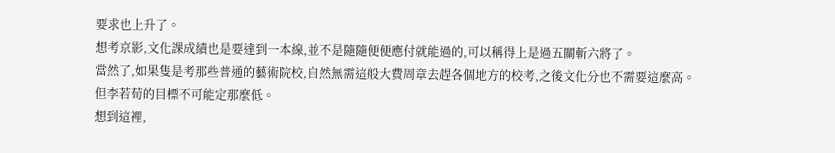要求也上升了。
想考京影,文化課成績也是要達到一本線,並不是隨隨便便應付就能過的,可以稱得上是過五關斬六將了。
當然了,如果隻是考那些普通的藝術院校,自然無需這般大費周章去趕各個地方的校考,之後文化分也不需要這麼高。
但李若荀的目標不可能定那麼低。
想到這裡,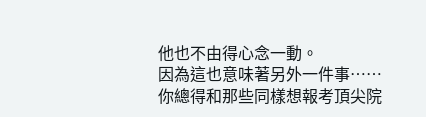他也不由得心念一動。
因為這也意味著另外一件事……
你總得和那些同樣想報考頂尖院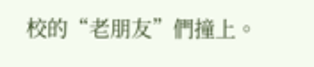校的“老朋友”們撞上。